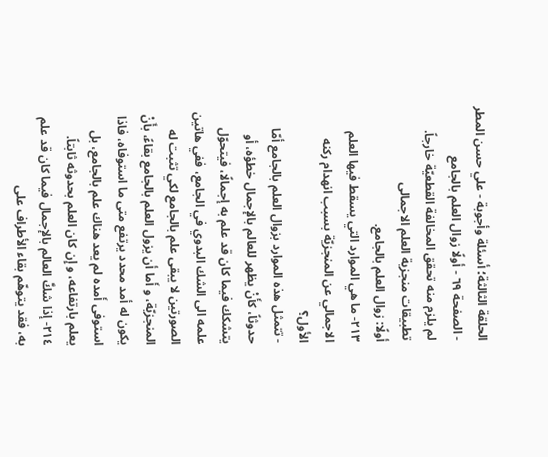الحلقة الثالثة؛ أسئلة وأجوبة - علي حسن المطر - الصفحة ٦٩ - أولًا زوال العلم بالجامع
لم يلزم منه تحقق المخالفة القطعيّة خارجاً.
تطبيقات منجزية العلم الاجمالى
أولًا: زوال العلم بالجامع.
٢١٣- ما هي الموارد التي يسقط فيها العلم الاجمالي عن المنجزيّة بسبب انهدام ركنه الأول؟
- تتمثل هذه الموارد بزوال العلم بالجامع أمّا حدوثاً، كأَنْ يظهر للعالم بالإجمال خطؤه، أو يتشكك فيما كان قد علم به إجمالًا، فيتحوّل علمه الى الشك البدوي في الجامع، ففي هاتين الصورتين لا يبقى علم بالجامع لكي تثبت له المنجزيّة، و أَما أن يزول العلم بالجامع بقاءً، بأَنْ يكون له أمد محدد يرتفع متى ما استوفاه، فاذا استوفى أَمده لم يعد هناك علم بالجامع، بل يعلم بارتفاعه، و إِن كان العلم بحدوثه ثابتاً.
٢١٤- إذا شكَّ العالم بالإجمال فيما كان قد علم به، فقد يتوهّم بقاء الأطراف على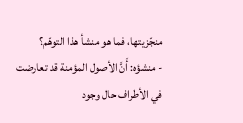منجّزيتها، فما هو منشأ هذا التوهّم؟
- منشؤه: أَنَّ الأصول المؤمنة قد تعارضت في الأطراف حال وجود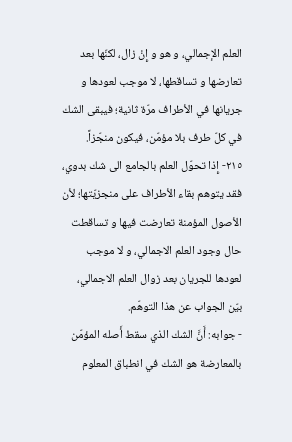العلم الإجمالي، و هو و إِنْ زال، لكنّها بعد تعارضها و تساقطها، لا موجب لعودها و جريانها في الأطراف مرّة ثانية؛ فيبقى الشك في كلّ طرف بلا مؤمّن، فيكون منجّزاً.
٢١٥- إِذا تحوّل العلم بالجامع الى شك بدوي، فقد يتوهم بقاء الأطراف على منجزيّتها؛ لأن الأصول المؤمنة تعارضت فيها و تساقطت حال وجود العلم الاجمالي، و لا موجب لعودها للجريان بعد زوال العلم الاجمالي، بيّن الجواب عن هذا التوهّم.
- جوابه: أَنَّ الشك الذي سقط أَصله المؤمّن بالمعارضة هو الشك في انطباق المعلوم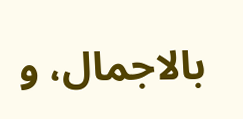بالاجمال، و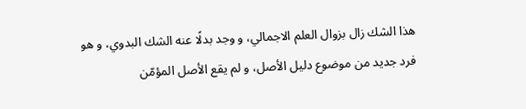هذا الشك زال بزوال العلم الاجمالي، و وجد بدلًا عنه الشك البدوي، و هو فرد جديد من موضوع دليل الأصل، و لم يقع الأصل المؤمّن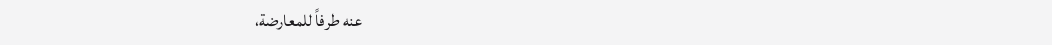عنه طرفاً للمعارضة،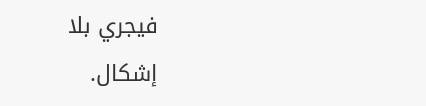فيجري بلا
إشكال.